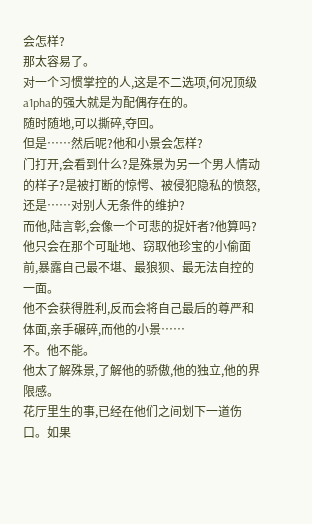会怎样?
那太容易了。
对一个习惯掌控的人,这是不二选项,何况顶级a1pha的强大就是为配偶存在的。
随时随地,可以撕碎,夺回。
但是……然后呢?他和小景会怎样?
门打开,会看到什么?是殊景为另一个男人情动的样子?是被打断的惊愕、被侵犯隐私的愤怒,还是……对别人无条件的维护?
而他,陆言彰,会像一个可悲的捉奸者?他算吗?
他只会在那个可耻地、窃取他珍宝的小偷面前,暴露自己最不堪、最狼狈、最无法自控的一面。
他不会获得胜利,反而会将自己最后的尊严和体面,亲手碾碎,而他的小景……
不。他不能。
他太了解殊景,了解他的骄傲,他的独立,他的界限感。
花厅里生的事,已经在他们之间划下一道伤口。如果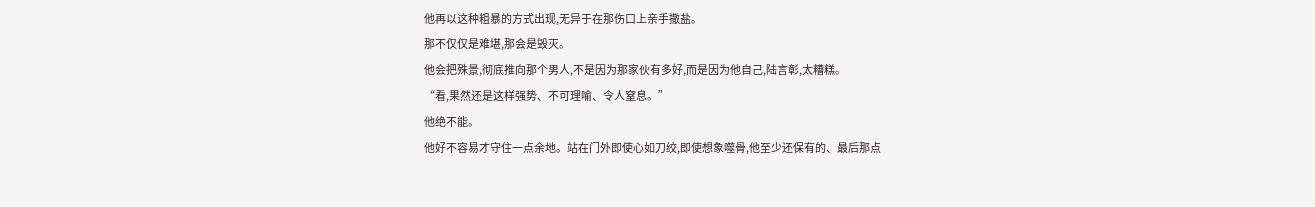他再以这种粗暴的方式出现,无异于在那伤口上亲手撒盐。
那不仅仅是难堪,那会是毁灭。
他会把殊景,彻底推向那个男人,不是因为那家伙有多好,而是因为他自己,陆言彰,太糟糕。
“看,果然还是这样强势、不可理喻、令人窒息。”
他绝不能。
他好不容易才守住一点余地。站在门外即使心如刀绞,即使想象噬骨,他至少还保有的、最后那点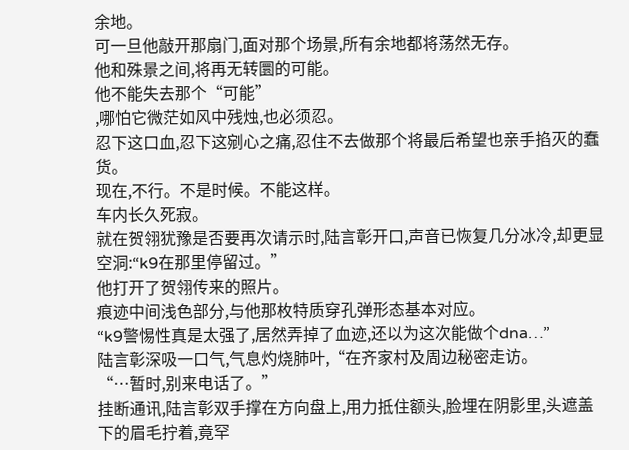余地。
可一旦他敲开那扇门,面对那个场景,所有余地都将荡然无存。
他和殊景之间,将再无转圜的可能。
他不能失去那个“可能”
,哪怕它微茫如风中残烛,也必须忍。
忍下这口血,忍下这剜心之痛,忍住不去做那个将最后希望也亲手掐灭的蠢货。
现在,不行。不是时候。不能这样。
车内长久死寂。
就在贺翎犹豫是否要再次请示时,陆言彰开口,声音已恢复几分冰冷,却更显空洞:“k9在那里停留过。”
他打开了贺翎传来的照片。
痕迹中间浅色部分,与他那枚特质穿孔弹形态基本对应。
“k9警惕性真是太强了,居然弄掉了血迹,还以为这次能做个dna…”
陆言彰深吸一口气,气息灼烧肺叶,“在齐家村及周边秘密走访。
“…暂时,别来电话了。”
挂断通讯,陆言彰双手撑在方向盘上,用力抵住额头,脸埋在阴影里,头遮盖下的眉毛拧着,竟罕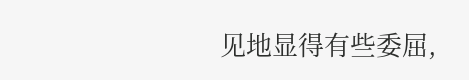见地显得有些委屈,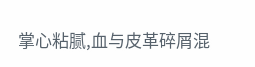掌心粘腻,血与皮革碎屑混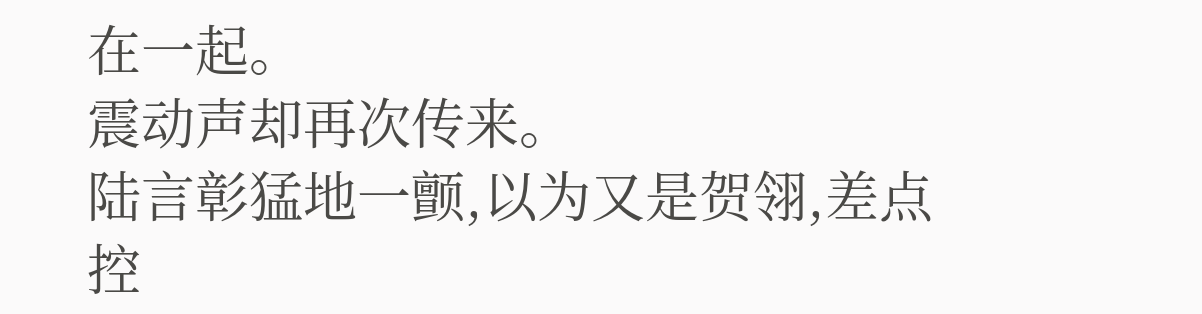在一起。
震动声却再次传来。
陆言彰猛地一颤,以为又是贺翎,差点控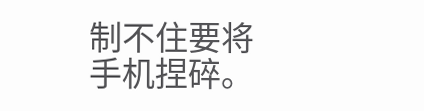制不住要将手机捏碎。